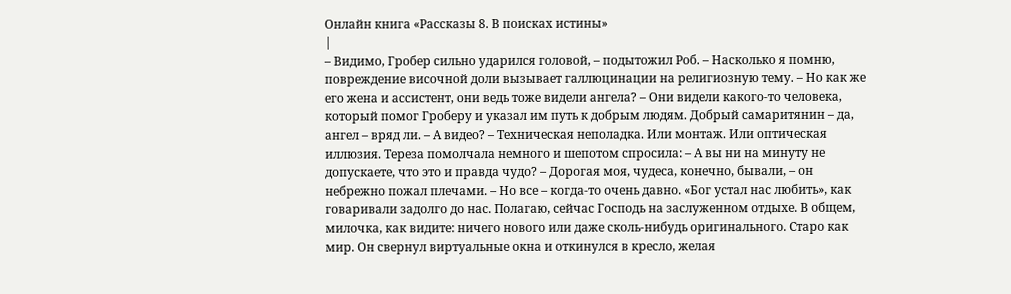Онлайн книга «Рассказы 8. В поисках истины»
|
– Видимо, Гробер сильно ударился головой, – подытожил Роб. – Насколько я помню, повреждение височной доли вызывает галлюцинации на религиозную тему. – Но как же его жена и ассистент, они ведь тоже видели ангела? – Они видели какого-то человека, который помог Гроберу и указал им путь к добрым людям. Добрый самаритянин – да, ангел – вряд ли. – А видео? – Техническая неполадка. Или монтаж. Или оптическая иллюзия. Тереза помолчала немного и шепотом спросила: – А вы ни на минуту не допускаете, что это и правда чудо? – Дорогая моя, чудеса, конечно, бывали, – он небрежно пожал плечами. – Но все – когда-то очень давно. «Бог устал нас любить», как говаривали задолго до нас. Полагаю, сейчас Господь на заслуженном отдыхе. В общем, милочка, как видите: ничего нового или даже сколь-нибудь оригинального. Старо как мир. Он свернул виртуальные окна и откинулся в кресло, желая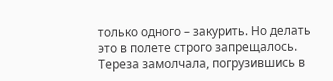только одного – закурить. Но делать это в полете строго запрещалось. Тереза замолчала, погрузившись в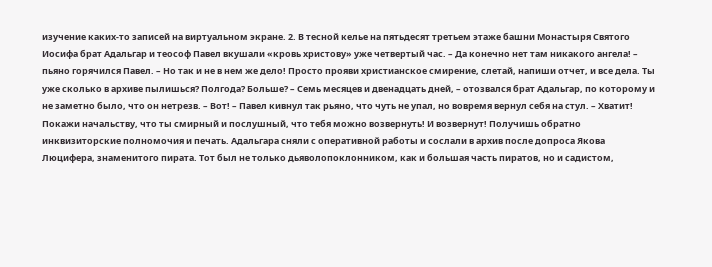изучение каких-то записей на виртуальном экране. 2. В тесной келье на пятьдесят третьем этаже башни Монастыря Святого Иосифа брат Адальгар и теософ Павел вкушали «кровь христову» уже четвертый час. – Да конечно нет там никакого ангела! – пьяно горячился Павел. – Но так и не в нем же дело! Просто прояви христианское смирение, слетай, напиши отчет, и все дела. Ты уже сколько в архиве пылишься? Полгода? Больше? – Семь месяцев и двенадцать дней, – отозвался брат Адальгар, по которому и не заметно было, что он нетрезв. – Вот! – Павел кивнул так рьяно, что чуть не упал, но вовремя вернул себя на стул. – Хватит! Покажи начальству, что ты смирный и послушный, что тебя можно возвернуть! И возвернут! Получишь обратно инквизиторские полномочия и печать. Адальгара сняли с оперативной работы и сослали в архив после допроса Якова Люцифера, знаменитого пирата. Тот был не только дьяволопоклонником, как и большая часть пиратов, но и садистом,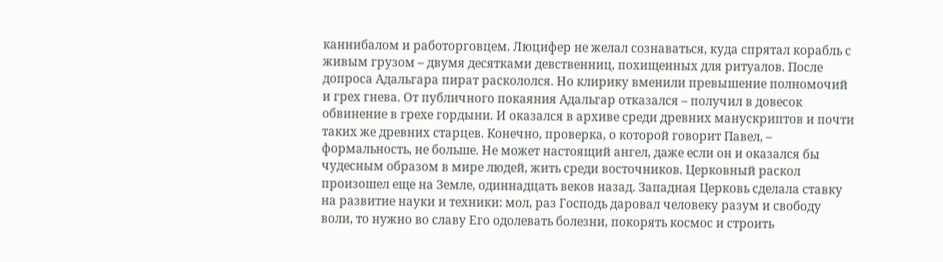каннибалом и работорговцем. Люцифер не желал сознаваться, куда спрятал корабль с живым грузом – двумя десятками девственниц, похищенных для ритуалов. После допроса Адальгара пират раскололся. Но клирику вменили превышение полномочий и грех гнева. От публичного покаяния Адальгар отказался – получил в довесок обвинение в грехе гордыни. И оказался в архиве среди древних манускриптов и почти таких же древних старцев. Конечно, проверка, о которой говорит Павел, – формальность, не больше. Не может настоящий ангел, даже если он и оказался бы чудесным образом в мире людей, жить среди восточников. Церковный раскол произошел еще на Земле, одиннадцать веков назад. Западная Церковь сделала ставку на развитие науки и техники: мол, раз Господь даровал человеку разум и свободу воли, то нужно во славу Его одолевать болезни, покорять космос и строить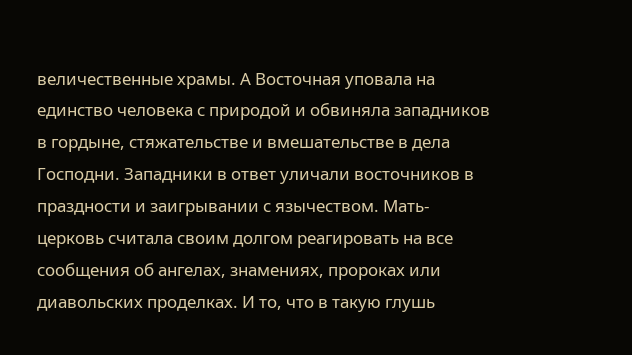величественные храмы. А Восточная уповала на единство человека с природой и обвиняла западников в гордыне, стяжательстве и вмешательстве в дела Господни. Западники в ответ уличали восточников в праздности и заигрывании с язычеством. Мать-церковь считала своим долгом реагировать на все сообщения об ангелах, знамениях, пророках или диавольских проделках. И то, что в такую глушь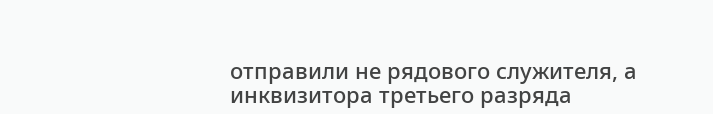отправили не рядового служителя, а инквизитора третьего разряда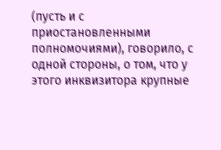(пусть и с приостановленными полномочиями), говорило, с одной стороны, о том, что у этого инквизитора крупные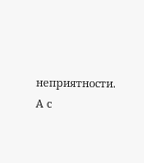неприятности. А с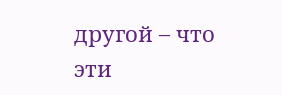другой – что эти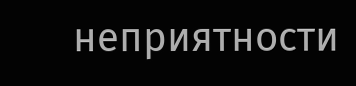неприятности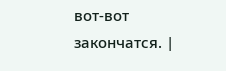вот-вот закончатся. |